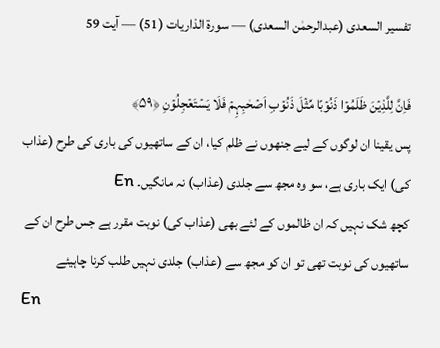تفسیر السعدی (عبدالرحمٰن السعدی) — سورۃ الذاريات (51) — آیت 59

فَاِنَّ لِلَّذِیۡنَ ظَلَمُوۡا ذَنُوۡبًا مِّثۡلَ ذَنُوۡبِ اَصۡحٰبِہِمۡ فَلَا یَسۡتَعۡجِلُوۡنِ ﴿۵۹﴾
پس یقینا ان لوگوں کے لیے جنھوں نے ظلم کیا، ان کے ساتھیوں کی باری کی طرح (عذاب کی) ایک باری ہے، سو وہ مجھ سے جلدی (عذاب) نہ مانگیں۔ En
کچھ شک نہیں کہ ان ظالموں کے لئے بھی (عذاب کی) نوبت مقرر ہے جس طرح ان کے ساتھیوں کی نوبت تھی تو ان کو مجھ سے (عذاب) جلدی نہیں طلب کرنا چاہیئے
En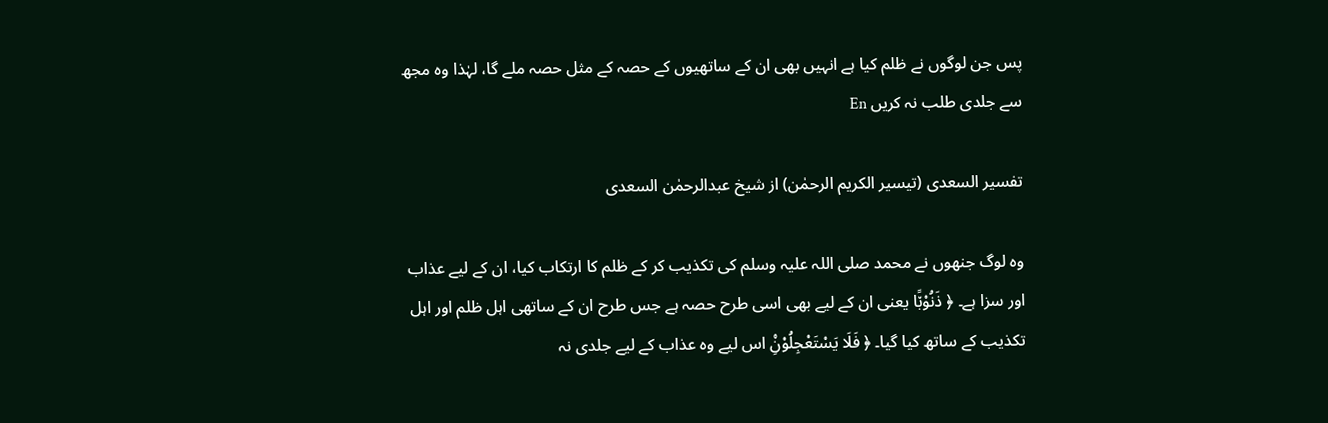پس جن لوگوں نے ظلم کیا ہے انہیں بھی ان کے ساتھیوں کے حصہ کے مثل حصہ ملے گا، لہٰذا وه مجھ سے جلدی طلب نہ کریں En

تفسیر السعدی (تیسیر الکریم الرحمٰن) از شیخ عبدالرحمٰن السعدی

وہ لوگ جنھوں نے محمد صلی اللہ علیہ وسلم کی تکذیب کر کے ظلم کا ارتکاب کیا، ان کے لیے عذاب اور سزا ہے۔ ﴿ ذَنُوْبً٘ا یعنی ان کے لیے بھی اسی طرح حصہ ہے جس طرح ان کے ساتھی اہل ظلم اور اہل تکذیب کے ساتھ کیا گیا۔ ﴿ فَلَا یَسْتَعْجِلُوْنِ۠ اس لیے وہ عذاب کے لیے جلدی نہ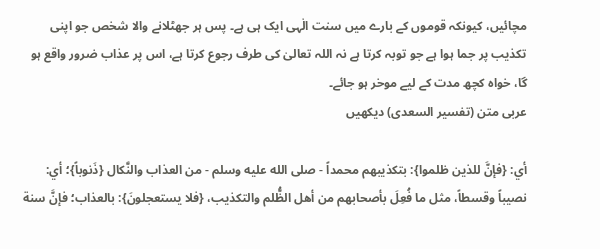مچائیں، کیونکہ قوموں کے بارے میں سنت الٰہی ایک ہی ہے۔ پس ہر جھٹلانے والا شخص جو اپنی تکذیب پر جما ہوا ہے جو توبہ کرتا ہے نہ اللہ تعالیٰ کی طرف رجوع کرتا ہے، اس پر عذاب ضرور واقع ہو گا، خواہ کچھ مدت کے لیے موخر ہو جائے۔
عربی متن (تفسیر السعدی) دیکھیں

أي: {فإنَّ للذين ظلموا}: بتكذيبهم محمداً - صلى الله عليه وسلم - من العذاب والنَّكال {ذَنوباً}؛ أي: نصيباً وقسطاً، مثل ما فُعِلَ بأصحابهم من أهل الظُّلم والتكذيب، {فلا يستعجلونَ}: بالعذاب؛ فإنَّ سنة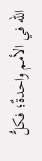الله في الأمم واحدةٌ؛ فكلُّ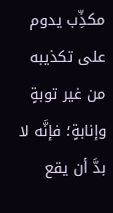مكذِّب يدوم على تكذيبه من غير توبةٍ وإنابةٍ؛ فإنَّه لا بدَّ أن يقع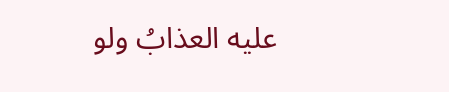عليه العذابُ ولو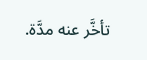تأخَّر عنه مدَّة.